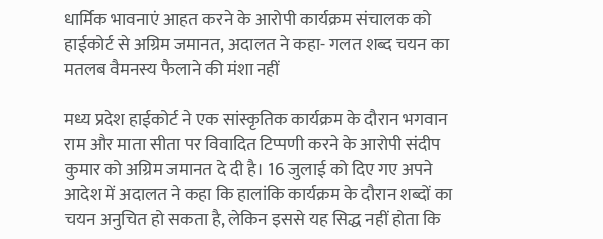धार्मिक भावनाएं आहत करने के आरोपी कार्यक्रम संचालक को हाईकोर्ट से अग्रिम जमानत, अदालत ने कहा- गलत शब्द चयन का मतलब वैमनस्य फैलाने की मंशा नहीं

मध्य प्रदेश हाईकोर्ट ने एक सांस्कृतिक कार्यक्रम के दौरान भगवान राम और माता सीता पर विवादित टिप्पणी करने के आरोपी संदीप कुमार को अग्रिम जमानत दे दी है। 16 जुलाई को दिए गए अपने आदेश में अदालत ने कहा कि हालांकि कार्यक्रम के दौरान शब्दों का चयन अनुचित हो सकता है, लेकिन इससे यह सिद्ध नहीं होता कि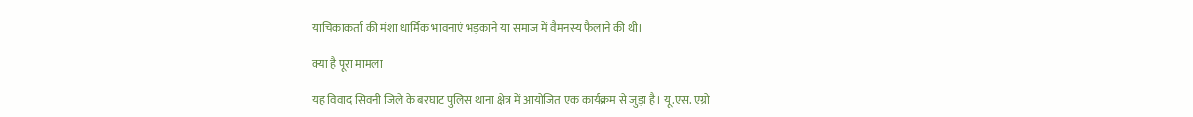याचिकाकर्ता की मंशा धार्मिक भावनाएं भड़काने या समाज में वैमनस्य फैलाने की थी।

क्या है पूरा मामला

यह विवाद सिवनी जिले के बरघाट पुलिस थाना क्षेत्र में आयोजित एक कार्यक्रम से जुड़ा है। यू.एस. एग्रो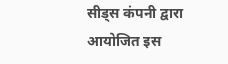सीड्स कंपनी द्वारा आयोजित इस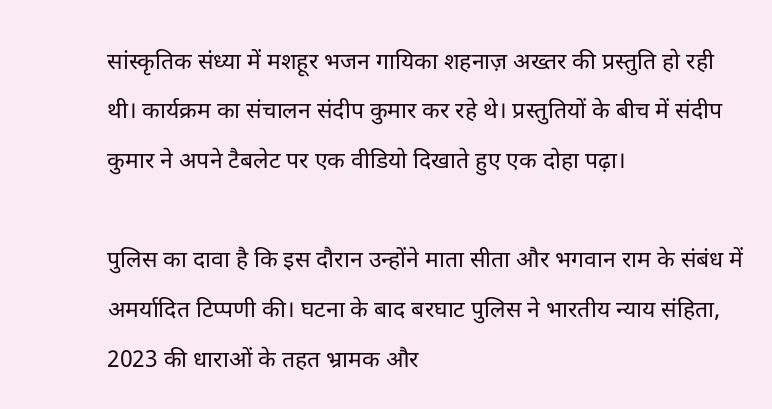सांस्कृतिक संध्या में मशहूर भजन गायिका शहनाज़ अख्तर की प्रस्तुति हो रही थी। कार्यक्रम का संचालन संदीप कुमार कर रहे थे। प्रस्तुतियों के बीच में संदीप कुमार ने अपने टैबलेट पर एक वीडियो दिखाते हुए एक दोहा पढ़ा।

पुलिस का दावा है कि इस दौरान उन्होंने माता सीता और भगवान राम के संबंध में अमर्यादित टिप्पणी की। घटना के बाद बरघाट पुलिस ने भारतीय न्याय संहिता, 2023 की धाराओं के तहत भ्रामक और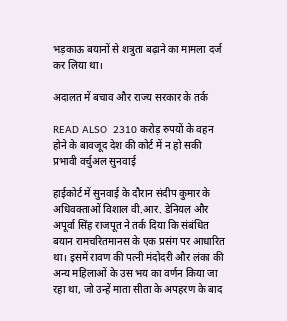भड़काऊ बयानों से शत्रुता बढ़ाने का मामला दर्ज कर लिया था।

अदालत में बचाव और राज्य सरकार के तर्क

READ ALSO  2310 करोड़ रुपयों के वहन होने के बावजूद देश की कोर्ट में न हो सकी प्रभावी वर्चुअल सुनवाई

हाईकोर्ट में सुनवाई के दौरान संदीप कुमार के अधिवक्ताओं विशाल वी.आर. डेनियल और अपूर्वा सिंह राजपूत ने तर्क दिया कि संबंधित बयान रामचरितमानस के एक प्रसंग पर आधारित था। इसमें रावण की पत्नी मंदोदरी और लंका की अन्य महिलाओं के उस भय का वर्णन किया जा रहा था, जो उन्हें माता सीता के अपहरण के बाद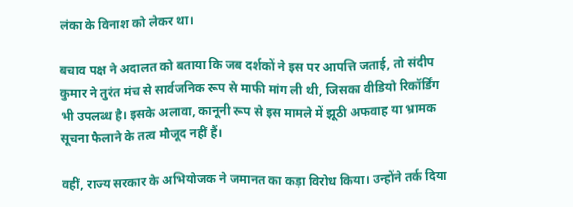लंका के विनाश को लेकर था।

बचाव पक्ष ने अदालत को बताया कि जब दर्शकों ने इस पर आपत्ति जताई, तो संदीप कुमार ने तुरंत मंच से सार्वजनिक रूप से माफी मांग ली थी, जिसका वीडियो रिकॉर्डिंग भी उपलब्ध है। इसके अलावा, कानूनी रूप से इस मामले में झूठी अफवाह या भ्रामक सूचना फैलाने के तत्व मौजूद नहीं हैं।

वहीं, राज्य सरकार के अभियोजक ने जमानत का कड़ा विरोध किया। उन्होंने तर्क दिया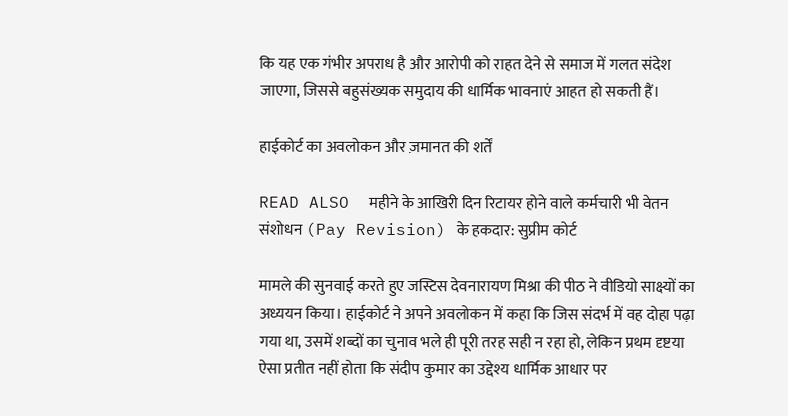कि यह एक गंभीर अपराध है और आरोपी को राहत देने से समाज में गलत संदेश जाएगा, जिससे बहुसंख्यक समुदाय की धार्मिक भावनाएं आहत हो सकती हैं।

हाईकोर्ट का अवलोकन और ज़मानत की शर्तें

READ ALSO  महीने के आखिरी दिन रिटायर होने वाले कर्मचारी भी वेतन संशोधन (Pay Revision) के हकदार: सुप्रीम कोर्ट

मामले की सुनवाई करते हुए जस्टिस देवनारायण मिश्रा की पीठ ने वीडियो साक्ष्यों का अध्ययन किया। हाईकोर्ट ने अपने अवलोकन में कहा कि जिस संदर्भ में वह दोहा पढ़ा गया था, उसमें शब्दों का चुनाव भले ही पूरी तरह सही न रहा हो, लेकिन प्रथम दृष्टया ऐसा प्रतीत नहीं होता कि संदीप कुमार का उद्देश्य धार्मिक आधार पर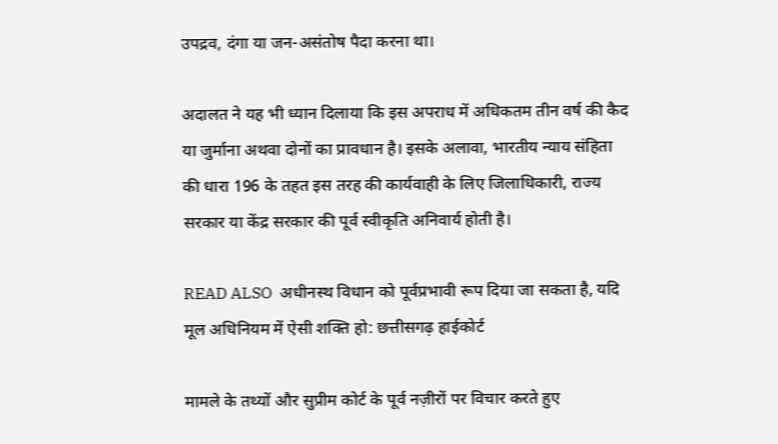उपद्रव, दंगा या जन-असंतोष पैदा करना था।

अदालत ने यह भी ध्यान दिलाया कि इस अपराध में अधिकतम तीन वर्ष की कैद या जुर्माना अथवा दोनों का प्रावधान है। इसके अलावा, भारतीय न्याय संहिता की धारा 196 के तहत इस तरह की कार्यवाही के लिए जिलाधिकारी, राज्य सरकार या केंद्र सरकार की पूर्व स्वीकृति अनिवार्य होती है।

READ ALSO  अधीनस्थ विधान को पूर्वप्रभावी रूप दिया जा सकता है, यदि मूल अधिनियम में ऐसी शक्ति हो: छत्तीसगढ़ हाईकोर्ट

मामले के तथ्यों और सुप्रीम कोर्ट के पूर्व नज़ीरों पर विचार करते हुए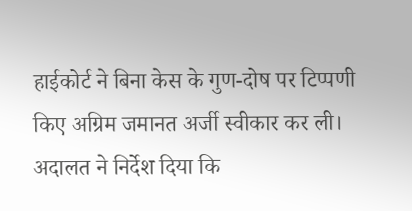हाईकोर्ट ने बिना केस के गुण-दोष पर टिप्पणी किए अग्रिम जमानत अर्जी स्वीकार कर ली। अदालत ने निर्देश दिया कि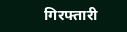गिरफ्तारी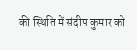की स्थिति में संदीप कुमार को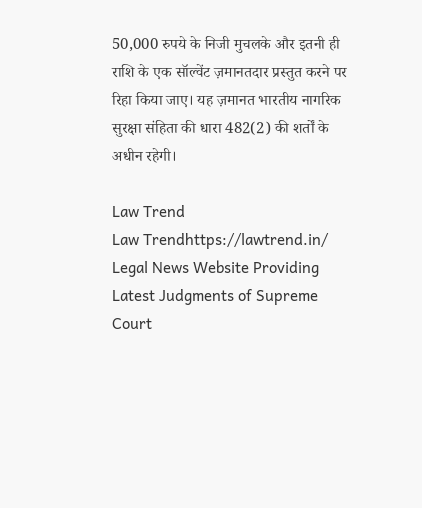50,000 रुपये के निजी मुचलके और इतनी ही राशि के एक सॉल्वेंट ज़मानतदार प्रस्तुत करने पर रिहा किया जाए। यह ज़मानत भारतीय नागरिक सुरक्षा संहिता की धारा 482(2) की शर्तों के अधीन रहेगी।

Law Trend
Law Trendhttps://lawtrend.in/
Legal News Website Providing Latest Judgments of Supreme Court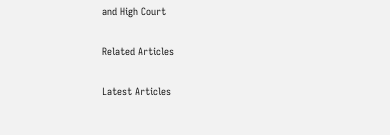and High Court

Related Articles

Latest Articles